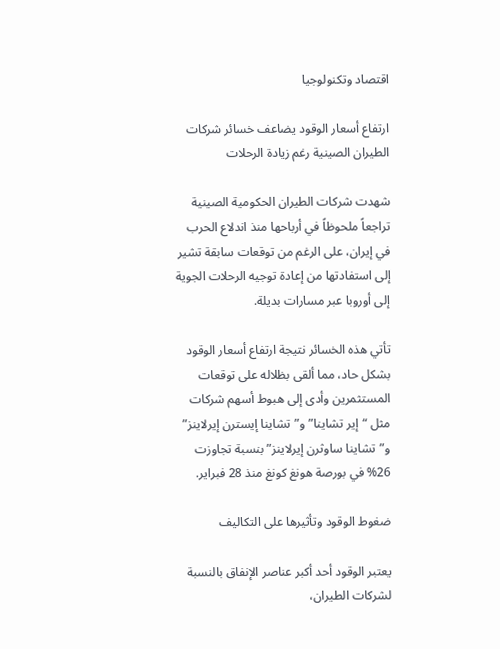اقتصاد وتكنولوجيا

ارتفاع أسعار الوقود يضاعف خسائر شركات الطيران الصينية رغم زيادة الرحلات

شهدت شركات الطيران الحكومية الصينية تراجعاً ملحوظاً في أرباحها منذ اندلاع الحرب في إيران، على الرغم من توقعات سابقة تشير إلى استفادتها من إعادة توجيه الرحلات الجوية إلى أوروبا عبر مسارات بديلة.

تأتي هذه الخسائر نتيجة ارتفاع أسعار الوقود بشكل حاد، مما ألقى بظلاله على توقعات المستثمرين وأدى إلى هبوط أسهم شركات مثل “إير تشاينا” و”تشاينا إيسترن إيرلاينز” و”تشاينا ساوثرن إيرلاينز” بنسبة تجاوزت 26% في بورصة هونغ كونغ منذ 28 فبراير.

ضغوط الوقود وتأثيرها على التكاليف

يعتبر الوقود أحد أكبر عناصر الإنفاق بالنسبة لشركات الطيران،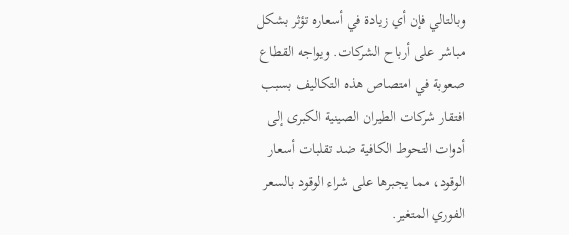وبالتالي فإن أي زيادة في أسعاره تؤثر بشكل مباشر على أرباح الشركات. ويواجه القطاع صعوبة في امتصاص هذه التكاليف بسبب افتقار شركات الطيران الصينية الكبرى إلى أدوات التحوط الكافية ضد تقلبات أسعار الوقود، مما يجبرها على شراء الوقود بالسعر الفوري المتغير.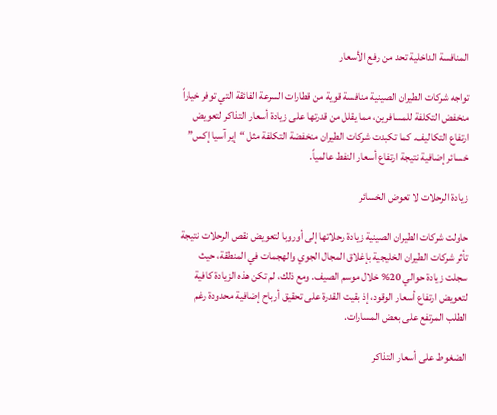المنافسة الداخلية تحد من رفع الأسعار

تواجه شركات الطيران الصينية منافسة قوية من قطارات السرعة الفائقة التي توفر خياراً منخفض التكلفة للمسافرين، مما يقلل من قدرتها على زيادة أسعار التذاكر لتعويض ارتفاع التكاليف. كما تكبدت شركات الطيران منخفضة التكلفة مثل “إير آسيا إكس” خسائر إضافية نتيجة ارتفاع أسعار النفط عالمياً.

زيادة الرحلات لا تعوض الخسائر

حاولت شركات الطيران الصينية زيادة رحلاتها إلى أوروبا لتعويض نقص الرحلات نتيجة تأثر شركات الطيران الخليجية بإغلاق المجال الجوي والهجمات في المنطقة، حيث سجلت زيادة حوالي 20% خلال موسم الصيف. ومع ذلك، لم تكن هذه الزيادة كافية لتعويض ارتفاع أسعار الوقود، إذ بقيت القدرة على تحقيق أرباح إضافية محدودة رغم الطلب المرتفع على بعض المسارات.

الضغوط على أسعار التذاكر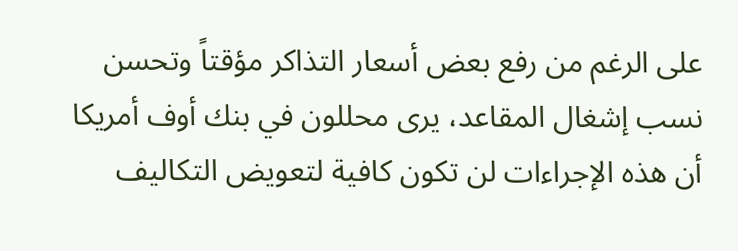على الرغم من رفع بعض أسعار التذاكر مؤقتاً وتحسن نسب إشغال المقاعد، يرى محللون في بنك أوف أمريكا أن هذه الإجراءات لن تكون كافية لتعويض التكاليف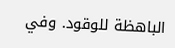الباهظة للوقود. وفي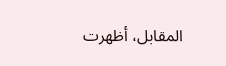المقابل، أظهرت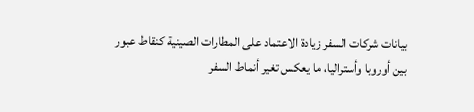بيانات شركات السفر زيادة الاعتماد على المطارات الصينية كنقاط عبور بين أوروبا وأستراليا، ما يعكس تغير أنماط السفر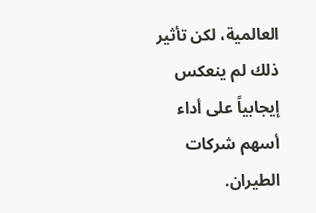العالمية، لكن تأثير ذلك لم ينعكس إيجابياً على أداء أسهم شركات الطيران.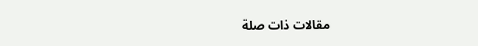مقالات ذات صلة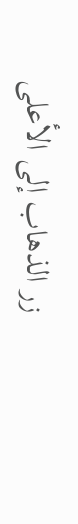زر الذهاب إلى الأعلى